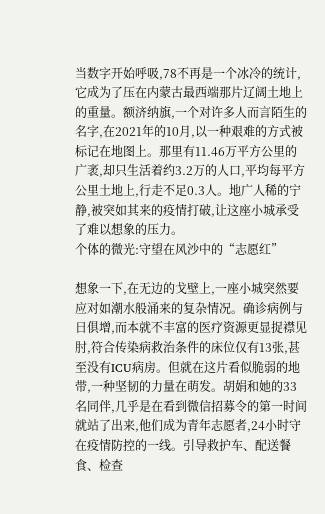当数字开始呼吸,78不再是一个冰冷的统计,它成为了压在内蒙古最西端那片辽阔土地上的重量。额济纳旗,一个对许多人而言陌生的名字,在2021年的10月,以一种艰难的方式被标记在地图上。那里有11.46万平方公里的广袤,却只生活着约3.2万的人口,平均每平方公里土地上,行走不足0.3人。地广人稀的宁静,被突如其来的疫情打破,让这座小城承受了难以想象的压力。
个体的微光:守望在风沙中的“志愿红”

想象一下,在无边的戈壁上,一座小城突然要应对如潮水般涌来的复杂情况。确诊病例与日俱增,而本就不丰富的医疗资源更显捉襟见肘,符合传染病救治条件的床位仅有13张,甚至没有ICU病房。但就在这片看似脆弱的地带,一种坚韧的力量在萌发。胡娟和她的33名同伴,几乎是在看到微信招募令的第一时间就站了出来,他们成为青年志愿者,24小时守在疫情防控的一线。引导救护车、配送餐食、检查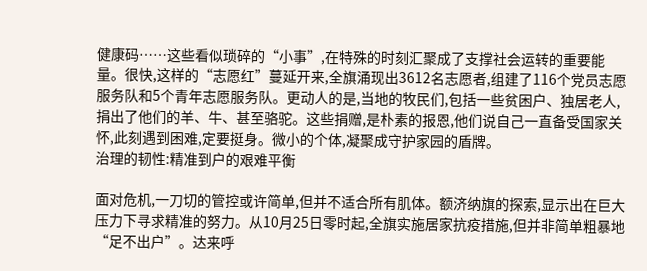健康码……这些看似琐碎的“小事”,在特殊的时刻汇聚成了支撑社会运转的重要能量。很快,这样的“志愿红”蔓延开来,全旗涌现出3612名志愿者,组建了116个党员志愿服务队和5个青年志愿服务队。更动人的是,当地的牧民们,包括一些贫困户、独居老人,捐出了他们的羊、牛、甚至骆驼。这些捐赠,是朴素的报恩,他们说自己一直备受国家关怀,此刻遇到困难,定要挺身。微小的个体,凝聚成守护家园的盾牌。
治理的韧性:精准到户的艰难平衡

面对危机,一刀切的管控或许简单,但并不适合所有肌体。额济纳旗的探索,显示出在巨大压力下寻求精准的努力。从10月25日零时起,全旗实施居家抗疫措施,但并非简单粗暴地“足不出户”。达来呼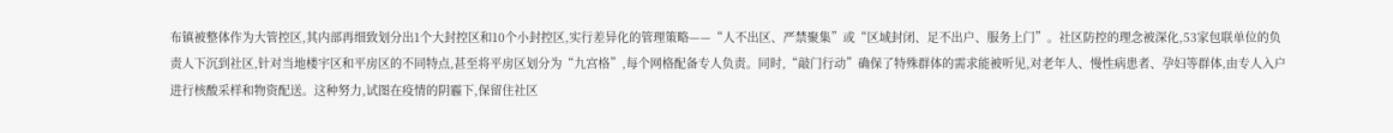布镇被整体作为大管控区,其内部再细致划分出1个大封控区和10个小封控区,实行差异化的管理策略——“人不出区、严禁聚集”或“区域封闭、足不出户、服务上门”。社区防控的理念被深化,53家包联单位的负责人下沉到社区,针对当地楼宇区和平房区的不同特点,甚至将平房区划分为“九宫格”,每个网格配备专人负责。同时,“敲门行动”确保了特殊群体的需求能被听见,对老年人、慢性病患者、孕妇等群体,由专人入户进行核酸采样和物资配送。这种努力,试图在疫情的阴霾下,保留住社区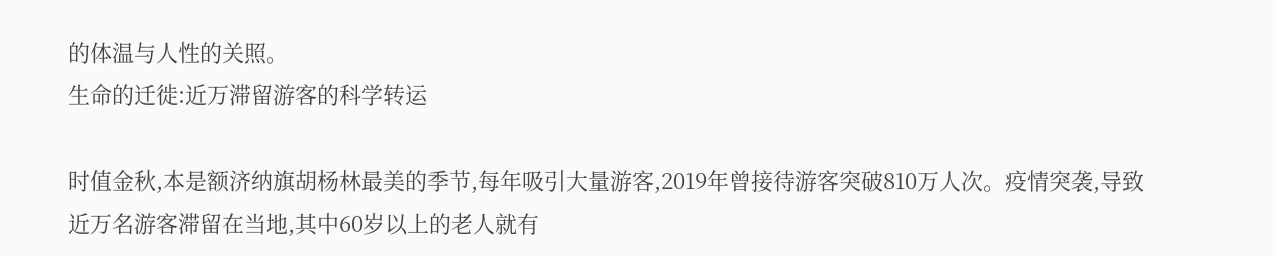的体温与人性的关照。
生命的迁徙:近万滞留游客的科学转运

时值金秋,本是额济纳旗胡杨林最美的季节,每年吸引大量游客,2019年曾接待游客突破810万人次。疫情突袭,导致近万名游客滞留在当地,其中60岁以上的老人就有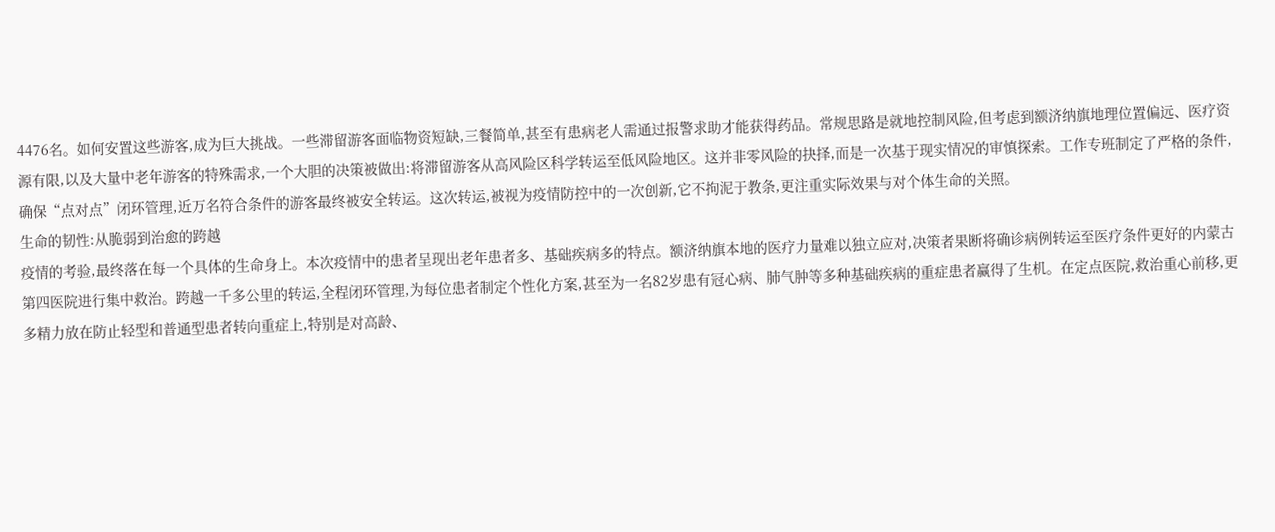4476名。如何安置这些游客,成为巨大挑战。一些滞留游客面临物资短缺,三餐简单,甚至有患病老人需通过报警求助才能获得药品。常规思路是就地控制风险,但考虑到额济纳旗地理位置偏远、医疗资源有限,以及大量中老年游客的特殊需求,一个大胆的决策被做出:将滞留游客从高风险区科学转运至低风险地区。这并非零风险的抉择,而是一次基于现实情况的审慎探索。工作专班制定了严格的条件,确保“点对点”闭环管理,近万名符合条件的游客最终被安全转运。这次转运,被视为疫情防控中的一次创新,它不拘泥于教条,更注重实际效果与对个体生命的关照。
生命的韧性:从脆弱到治愈的跨越
疫情的考验,最终落在每一个具体的生命身上。本次疫情中的患者呈现出老年患者多、基础疾病多的特点。额济纳旗本地的医疗力量难以独立应对,决策者果断将确诊病例转运至医疗条件更好的内蒙古第四医院进行集中救治。跨越一千多公里的转运,全程闭环管理,为每位患者制定个性化方案,甚至为一名82岁患有冠心病、肺气肿等多种基础疾病的重症患者赢得了生机。在定点医院,救治重心前移,更多精力放在防止轻型和普通型患者转向重症上,特别是对高龄、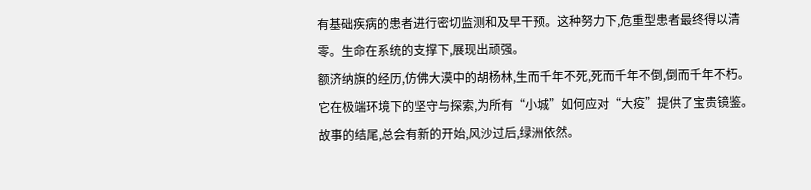有基础疾病的患者进行密切监测和及早干预。这种努力下,危重型患者最终得以清零。生命在系统的支撑下,展现出顽强。
额济纳旗的经历,仿佛大漠中的胡杨林,生而千年不死,死而千年不倒,倒而千年不朽。它在极端环境下的坚守与探索,为所有“小城”如何应对“大疫”提供了宝贵镜鉴。故事的结尾,总会有新的开始,风沙过后,绿洲依然。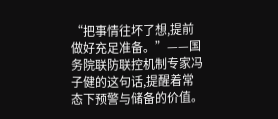“把事情往坏了想,提前做好充足准备。”——国务院联防联控机制专家冯子健的这句话,提醒着常态下预警与储备的价值。